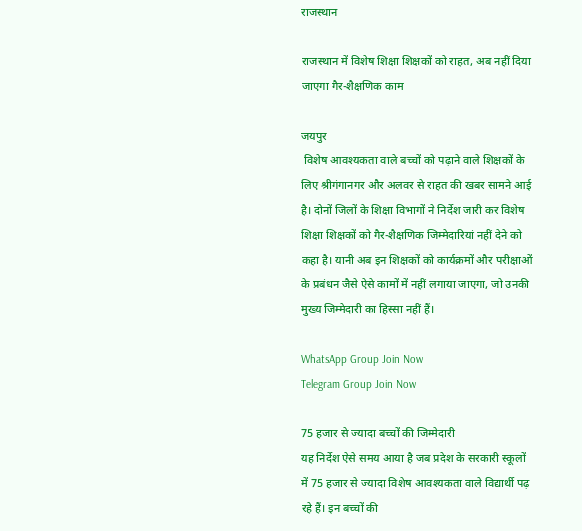राजस्थान

राजस्थान में विशेष शिक्षा शिक्षकों को राहत, अब नहीं दिया जाएगा गैर-शैक्षणिक काम

जयपुर
 विशेष आवश्यकता वाले बच्चों को पढ़ाने वाले शिक्षकों के लिए श्रीगंगानगर और अलवर से राहत की खबर सामने आई है। दोनों जिलों के शिक्षा विभागों ने निर्देश जारी कर विशेष शिक्षा शिक्षकों को गैर-शैक्षणिक जिम्मेदारियां नहीं देने को कहा है। यानी अब इन शिक्षकों को कार्यक्रमों और परीक्षाओं के प्रबंधन जैसे ऐसे कामों में नहीं लगाया जाएगा, जो उनकी मुख्य जिम्मेदारी का हिस्सा नहीं हैं।

WhatsApp Group Join Now
Telegram Group Join Now

75 हजार से ज्यादा बच्चों की जिम्मेदारी
यह निर्देश ऐसे समय आया है जब प्रदेश के सरकारी स्कूलों में 75 हजार से ज्यादा विशेष आवश्यकता वाले विद्यार्थी पढ़ रहे हैं। इन बच्चों की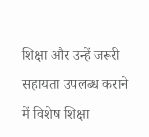शिक्षा और उन्हें जरूरी सहायता उपलब्ध कराने में विशेष शिक्षा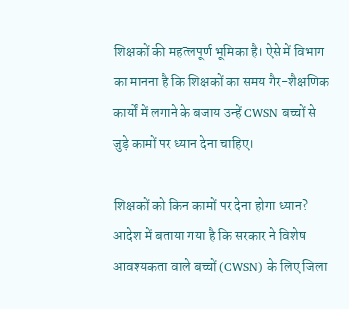शिक्षकों की महत्लपूर्ण भूमिका है। ऐसे में विभाग का मानना है कि शिक्षकों का समय गैर-शैक्षणिक कार्यों में लगाने के बजाय उन्हें CWSN बच्चों से जुड़े कामों पर ध्यान देना चाहिए।

शिक्षकों को किन कामों पर देना होगा ध्यान?
आदेश में बताया गया है कि सरकार ने विशेष आवश्यकता वाले बच्चों (CWSN) के लिए जिला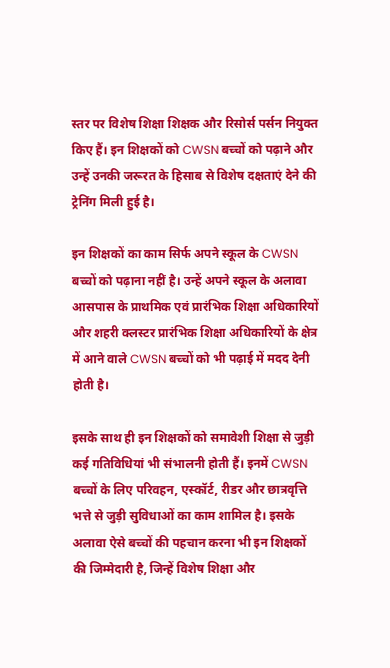स्तर पर विशेष शिक्षा शिक्षक और रिसोर्स पर्सन नियुक्त किए हैं। इन शिक्षकों को CWSN बच्चों को पढ़ाने और उन्हें उनकी जरूरत के हिसाब से विशेष दक्षताएं देने की ट्रेनिंग मिली हुई है।

इन शिक्षकों का काम सिर्फ अपने स्कूल के CWSN बच्चों को पढ़ाना नहीं है। उन्हें अपने स्कूल के अलावा आसपास के प्राथमिक एवं प्रारंभिक शिक्षा अधिकारियों और शहरी क्लस्टर प्रारंभिक शिक्षा अधिकारियों के क्षेत्र में आने वाले CWSN बच्चों को भी पढ़ाई में मदद देनी होती है।

इसके साथ ही इन शिक्षकों को समावेशी शिक्षा से जुड़ी कई गतिविधियां भी संभालनी होती हैं। इनमें CWSN बच्चों के लिए परिवहन, एस्कॉर्ट, रीडर और छात्रवृत्ति भत्ते से जुड़ी सुविधाओं का काम शामिल है। इसके अलावा ऐसे बच्चों की पहचान करना भी इन शिक्षकों की जिम्मेदारी है, जिन्हें विशेष शिक्षा और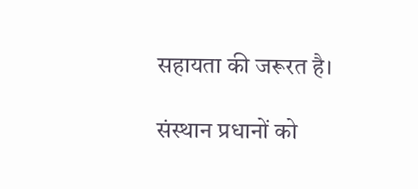सहायता की जरूरत है।

संस्थान प्रधानों को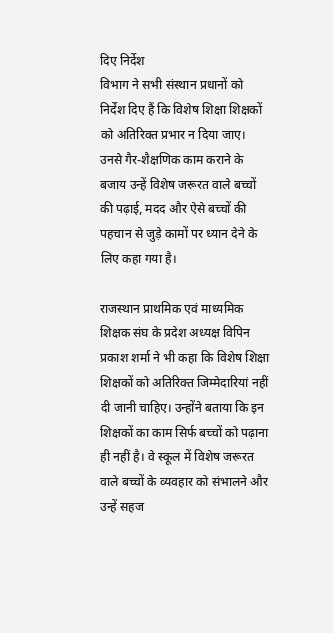दिए निर्देश
विभाग ने सभी संस्थान प्रधानों को निर्देश दिए हैं कि विशेष शिक्षा शिक्षकों को अतिरिक्त प्रभार न दिया जाए। उनसे गैर-शैक्षणिक काम कराने के बजाय उन्हें विशेष जरूरत वाले बच्चों की पढ़ाई, मदद और ऐसे बच्चों की पहचान से जुड़े कामों पर ध्यान देने के लिए कहा गया है।

राजस्थान प्राथमिक एवं माध्यमिक शिक्षक संघ के प्रदेश अध्यक्ष विपिन प्रकाश शर्मा ने भी कहा कि विशेष शिक्षा शिक्षकों को अतिरिक्त जिम्मेदारियां नहीं दी जानी चाहिए। उन्होंने बताया कि इन शिक्षकों का काम सिर्फ बच्चों को पढ़ाना ही नहीं है। वे स्कूल में विशेष जरूरत वाले बच्चों के व्यवहार को संभालने और उन्हें सहज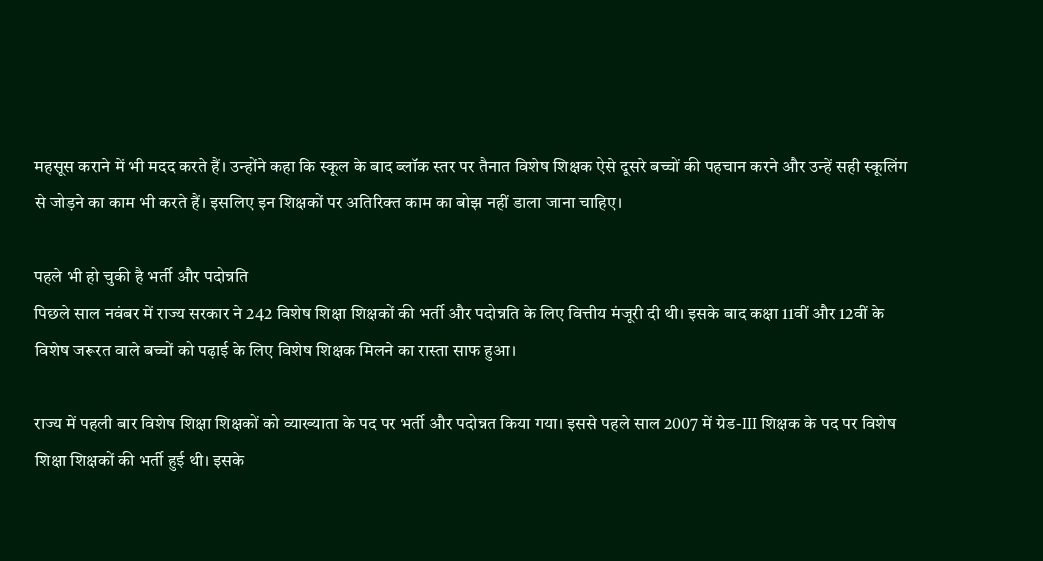महसूस कराने में भी मदद करते हैं। उन्होंने कहा कि स्कूल के बाद ब्लॉक स्तर पर तैनात विशेष शिक्षक ऐसे दूसरे बच्चों की पहचान करने और उन्हें सही स्कूलिंग से जोड़ने का काम भी करते हैं। इसलिए इन शिक्षकों पर अतिरिक्त काम का बोझ नहीं डाला जाना चाहिए।

पहले भी हो चुकी है भर्ती और पदोन्नति
पिछले साल नवंबर में राज्य सरकार ने 242 विशेष शिक्षा शिक्षकों की भर्ती और पदोन्नति के लिए वित्तीय मंजूरी दी थी। इसके बाद कक्षा 11वीं और 12वीं के विशेष जरूरत वाले बच्चों को पढ़ाई के लिए विशेष शिक्षक मिलने का रास्ता साफ हुआ।

राज्य में पहली बार विशेष शिक्षा शिक्षकों को व्याख्याता के पद पर भर्ती और पदोन्नत किया गया। इससे पहले साल 2007 में ग्रेड-III शिक्षक के पद पर विशेष शिक्षा शिक्षकों की भर्ती हुई थी। इसके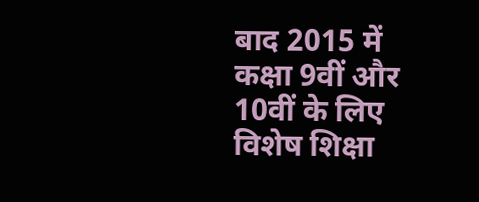बाद 2015 में कक्षा 9वीं और 10वीं के लिए विशेष शिक्षा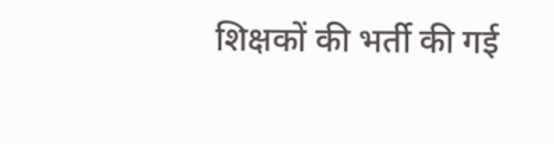शिक्षकों की भर्ती की गई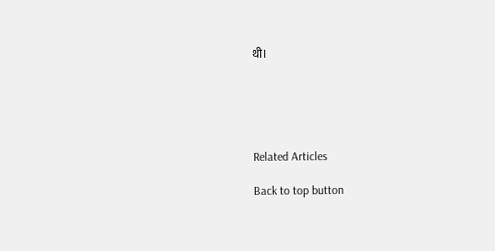थी।





Related Articles

Back to top button